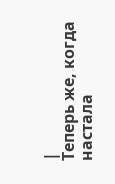|
Теперь же, когда настала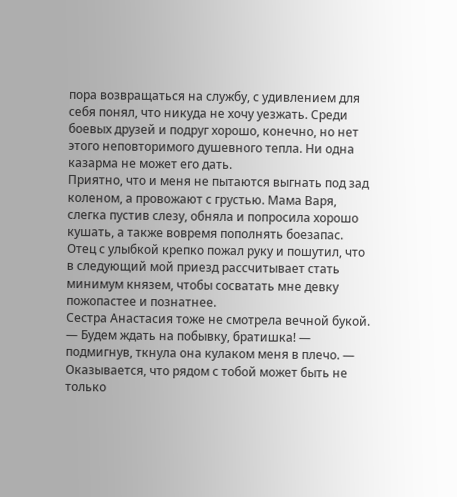пора возвращаться на службу, с удивлением для себя понял, что никуда не хочу уезжать. Среди боевых друзей и подруг хорошо, конечно, но нет этого неповторимого душевного тепла. Ни одна казарма не может его дать.
Приятно, что и меня не пытаются выгнать под зад коленом, а провожают с грустью. Мама Варя, слегка пустив слезу, обняла и попросила хорошо кушать, а также вовремя пополнять боезапас. Отец с улыбкой крепко пожал руку и пошутил, что в следующий мой приезд рассчитывает стать минимум князем, чтобы сосватать мне девку пожопастее и познатнее.
Сестра Анастасия тоже не смотрела вечной букой.
— Будем ждать на побывку, братишка! — подмигнув, ткнула она кулаком меня в плечо. — Оказывается, что рядом с тобой может быть не только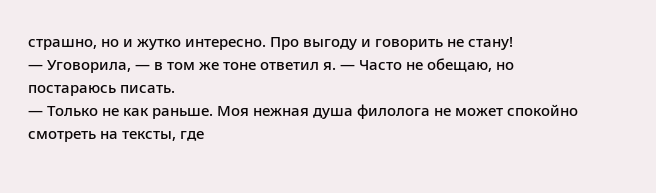страшно, но и жутко интересно. Про выгоду и говорить не стану!
— Уговорила, — в том же тоне ответил я. — Часто не обещаю, но постараюсь писать.
— Только не как раньше. Моя нежная душа филолога не может спокойно смотреть на тексты, где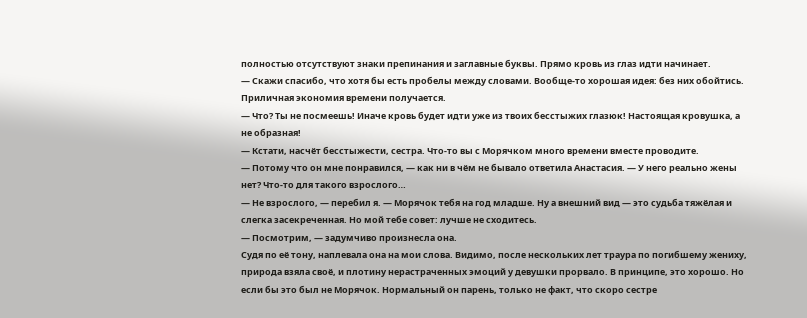полностью отсутствуют знаки препинания и заглавные буквы. Прямо кровь из глаз идти начинает.
— Скажи спасибо, что хотя бы есть пробелы между словами. Вообще-то хорошая идея: без них обойтись. Приличная экономия времени получается.
— Что? Ты не посмеешь! Иначе кровь будет идти уже из твоих бесстыжих глазюк! Настоящая кровушка, а не образная!
— Кстати, насчёт бесстыжести, сестра. Что-то вы с Морячком много времени вместе проводите.
— Потому что он мне понравился, — как ни в чём не бывало ответила Анастасия. — У него реально жены нет? Что-то для такого взрослого…
— Не взрослого, — перебил я. — Морячок тебя на год младше. Ну а внешний вид — это судьба тяжёлая и слегка засекреченная. Но мой тебе совет: лучше не сходитесь.
— Посмотрим, — задумчиво произнесла она.
Судя по её тону, наплевала она на мои слова. Видимо, после нескольких лет траура по погибшему жениху, природа взяла своё, и плотину нерастраченных эмоций у девушки прорвало. В принципе, это хорошо. Но если бы это был не Морячок. Нормальный он парень, только не факт, что скоро сестре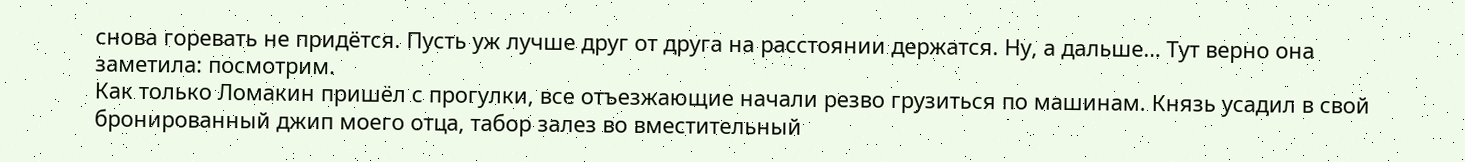снова горевать не придётся. Пусть уж лучше друг от друга на расстоянии держатся. Ну, а дальше… Тут верно она заметила: посмотрим.
Как только Ломакин пришёл с прогулки, все отъезжающие начали резво грузиться по машинам. Князь усадил в свой бронированный джип моего отца, табор залез во вместительный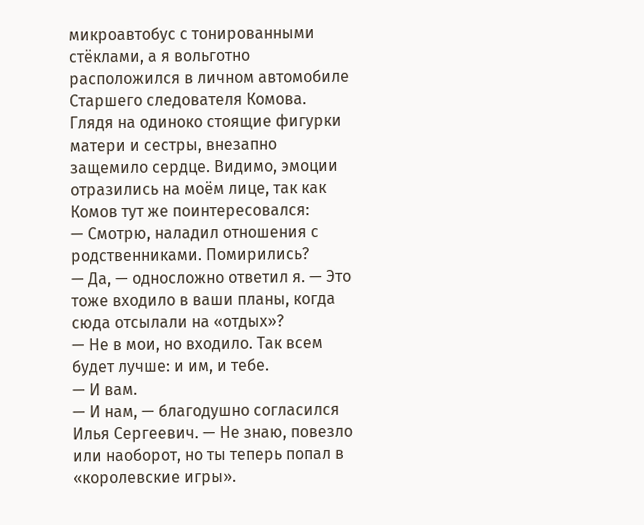микроавтобус с тонированными стёклами, а я вольготно расположился в личном автомобиле Старшего следователя Комова.
Глядя на одиноко стоящие фигурки матери и сестры, внезапно защемило сердце. Видимо, эмоции отразились на моём лице, так как Комов тут же поинтересовался:
— Смотрю, наладил отношения с родственниками. Помирились?
— Да, — односложно ответил я. — Это тоже входило в ваши планы, когда сюда отсылали на «отдых»?
— Не в мои, но входило. Так всем будет лучше: и им, и тебе.
— И вам.
— И нам, — благодушно согласился Илья Сергеевич. — Не знаю, повезло или наоборот, но ты теперь попал в «королевские игры».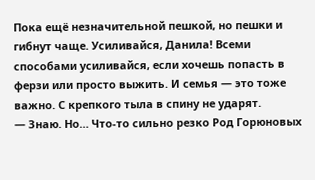Пока ещё незначительной пешкой, но пешки и гибнут чаще. Усиливайся, Данила! Всеми способами усиливайся, если хочешь попасть в ферзи или просто выжить. И семья — это тоже важно. С крепкого тыла в спину не ударят.
— Знаю. Но… Что-то сильно резко Род Горюновых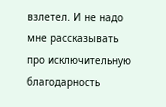взлетел. И не надо мне рассказывать про исключительную благодарность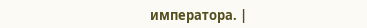императора. |